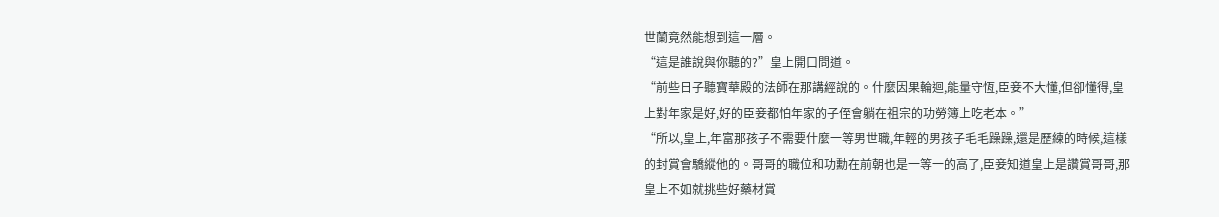世蘭竟然能想到這一層。
“這是誰說與你聽的?”皇上開口問道。
“前些日子聽寶華殿的法師在那講經說的。什麼因果輪迴,能量守恆,臣妾不大懂,但卻懂得,皇上對年家是好,好的臣妾都怕年家的子侄會躺在祖宗的功勞簿上吃老本。”
“所以,皇上,年富那孩子不需要什麼一等男世職,年輕的男孩子毛毛躁躁,還是歷練的時候,這樣的封賞會驕縱他的。哥哥的職位和功勳在前朝也是一等一的高了,臣妾知道皇上是讚賞哥哥,那皇上不如就挑些好藥材賞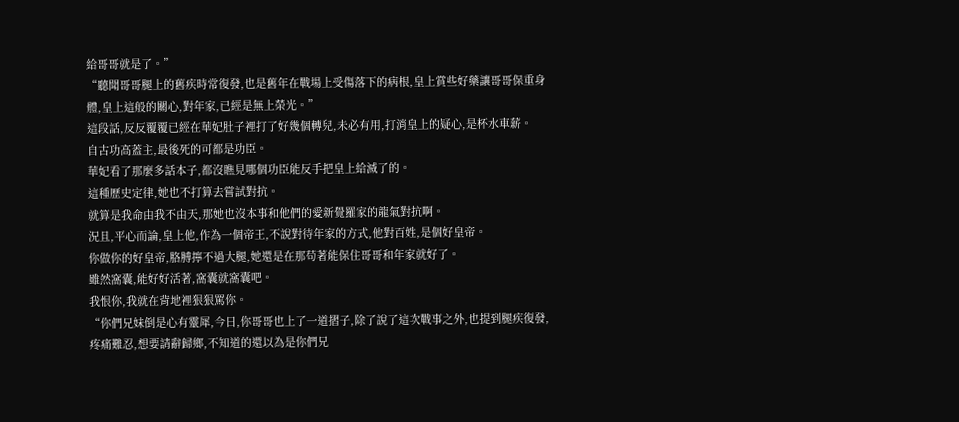給哥哥就是了。”
“聽聞哥哥腿上的舊疾時常復發,也是舊年在戰場上受傷落下的病根,皇上賞些好藥讓哥哥保重身體,皇上這般的關心,對年家,已經是無上榮光。”
這段話,反反覆覆已經在華妃肚子裡打了好幾個轉兒,未必有用,打消皇上的疑心,是杯水車薪。
自古功高蓋主,最後死的可都是功臣。
華妃看了那麼多話本子,都沒瞧見哪個功臣能反手把皇上給滅了的。
這種歷史定律,她也不打算去嘗試對抗。
就算是我命由我不由天,那她也沒本事和他們的愛新覺羅家的龍氣對抗啊。
況且,平心而論,皇上他,作為一個帝王,不說對待年家的方式,他對百姓,是個好皇帝。
你做你的好皇帝,胳膊擰不過大腿,她還是在那苟著能保住哥哥和年家就好了。
雖然窩囊,能好好活著,窩囊就窩囊吧。
我恨你,我就在背地裡狠狠罵你。
“你們兄妹倒是心有靈犀,今日,你哥哥也上了一道摺子,除了說了這次戰事之外,也提到腿疾復發,疼痛難忍,想要請辭歸鄉,不知道的還以為是你們兄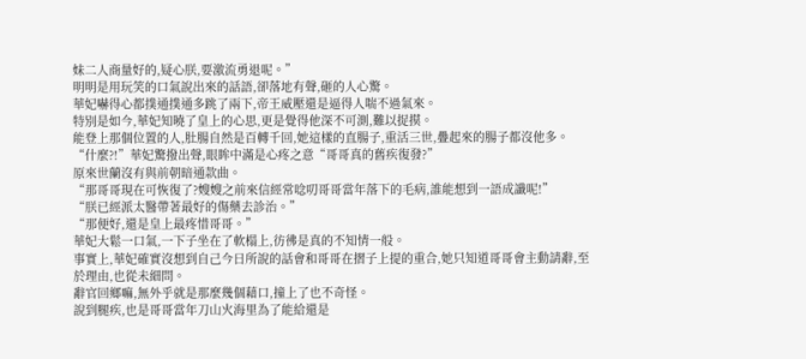妹二人商量好的,疑心朕,要激流勇退呢。”
明明是用玩笑的口氣說出來的話語,卻落地有聲,砸的人心驚。
華妃嚇得心都撲通撲通多跳了兩下,帝王威壓還是逼得人喘不過氣來。
特別是如今,華妃知曉了皇上的心思,更是覺得他深不可測,難以捉摸。
能登上那個位置的人,肚腸自然是百轉千回,她這樣的直腸子,重活三世,疊起來的腸子都沒他多。
“什麼?!”華妃驚撥出聲,眼眸中滿是心疼之意“哥哥真的舊疾復發?”
原來世蘭沒有與前朝暗通款曲。
“那哥哥現在可恢復了?嫂嫂之前來信經常唸叨哥哥當年落下的毛病,誰能想到一語成讖呢!”
“朕已經派太醫帶著最好的傷藥去診治。”
“那便好,還是皇上最疼惜哥哥。”
華妃大鬆一口氣,一下子坐在了軟榻上,彷彿是真的不知情一般。
事實上,華妃確實沒想到自己今日所說的話會和哥哥在摺子上提的重合,她只知道哥哥會主動請辭,至於理由,也從未細問。
辭官回鄉嘛,無外乎就是那麼幾個藉口,撞上了也不奇怪。
說到腿疾,也是哥哥當年刀山火海里為了能給還是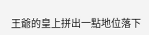王爺的皇上拼出一點地位落下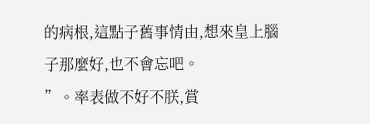的病根,這點子舊事情由,想來皇上腦子那麼好,也不會忘吧。
”。率表做不好不朕,賞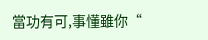當功有可,事懂雖你“